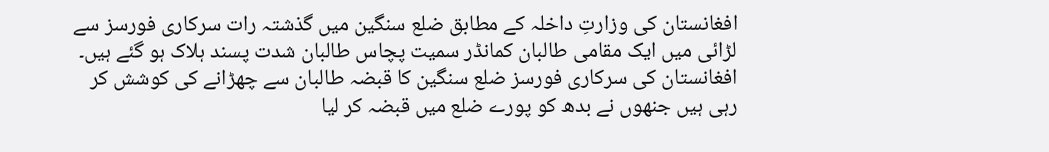افغانستان کی وزارتِ داخلہ کے مطابق ضلع سنگین میں گذشتہ رات سرکاری فورسز سے لڑائی میں ایک مقامی طالبان کمانڈر سمیت پچاس طالبان شدت پسند ہلاک ہو گئے ہیں۔
افغانستان کی سرکاری فورسز ضلع سنگین کا قبضہ طالبان سے چھڑانے کی کوشش کر رہی ہیں جنھوں نے بدھ کو پورے ضلع میں قبضہ کر لیا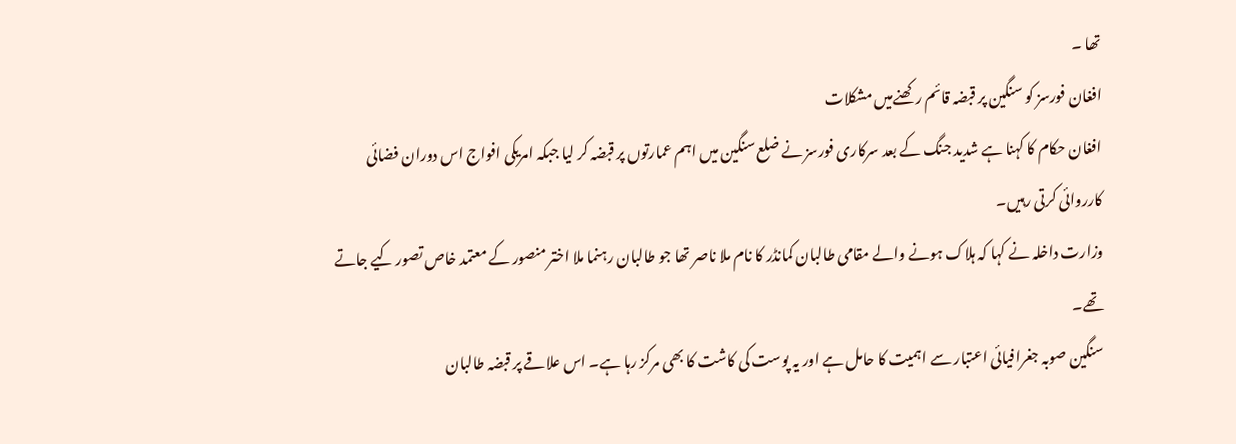تھا ۔
افغان فورسز کو سنگین پر قبضہ قائم رکھنےمیں مشکلات
افغان حکام کا کہنا ہے شدید جنگ کے بعد سرکاری فورسز نے ضلع سنگین میں اہم عمارتوں پر قبضہ کر لیا جبکہ امریکی افواج اس دوران فضائی کارروائی کرتی رہیں۔
وزارت داخلہ نے کہا کہ ہلاک ہونے والے مقامی طالبان کمانڈر کا نام ملا ناصر تھا جو طالبان رہنما ملا اختر منصور کے معتمد خاص تصور کیے جاتے تھے۔
سنگین صوبہ جغرافیائی اعتبار سے اہمیت کا حامل ہے اور یہ پوست کی کاشت کا بھی مرکز رہا ہے۔ اس علاقے پر قبضہ طالبان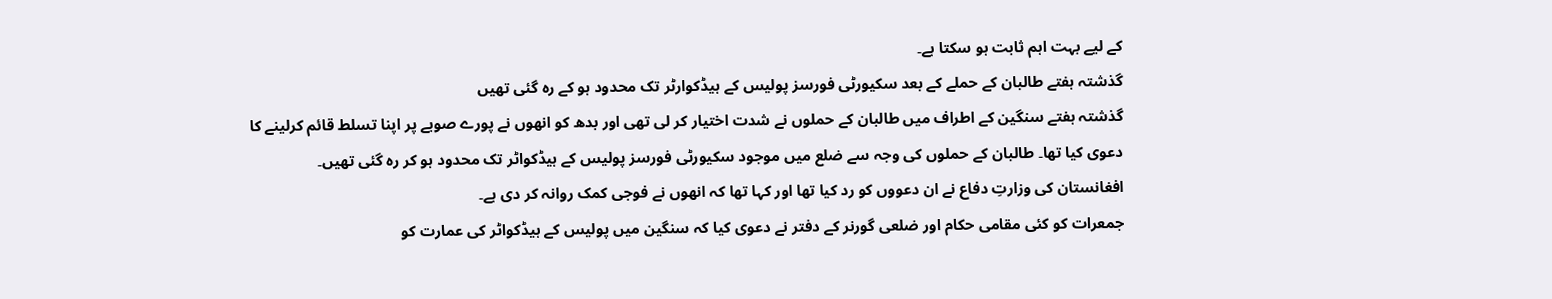کے لیے بہت اہم ثابت ہو سکتا ہے۔
گذشتہ ہفتے طالبان کے حملے کے بعد سکیورٹی فورسز پولیس کے ہیڈکوارٹر تک محدود ہو کے رہ گئی تھیں
گذشتہ ہفتے سنگین کے اطراف میں طالبان کے حملوں نے شدت اختیار کر لی تھی اور بدھ کو انھوں نے پورے صوبے پر اپنا تسلط قائم کرلینے کا دعوی کیا تھا۔ طالبان کے حملوں کی وجہ سے ضلع میں موجود سکیورٹی فورسز پولیس کے ہیڈکواٹر تک محدود ہو کر رہ گئی تھیں۔
افغانستان کی وزارتِ دفاع نے ان دعووں کو رد کیا تھا اور کہا تھا کہ انھوں نے فوجی کمک روانہ کر دی ہے۔
جمعرات کو کئی مقامی حکام اور ضلعی گورنر کے دفتر نے دعوی کیا کہ سنگین میں پولیس کے ہیڈکواٹر کی عمارت کو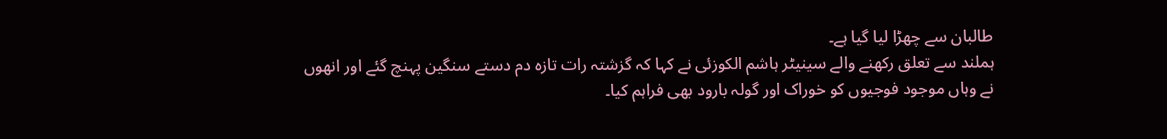طالبان سے چھڑا لیا گیا ہے۔
ہملند سے تعلق رکھنے والے سینیٹر ہاشم الکوزئی نے کہا کہ گزشتہ رات تازہ دم دستے سنگین پہنچ گئے اور انھوں نے وہاں موجود فوجیوں کو خوراک اور گولہ بارود بھی فراہم کیا۔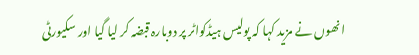انھوں نے مزید کہا کہ پولیس ہیڈکواٹر پر دوبارہ قبضہ کر لیا گیا اور سکیورٹی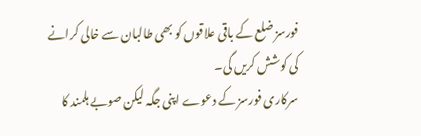فورسز ضلع کے باقی علاقوں کو بھی طالبان سے خالی کرانے کی کوشش کریں گی۔
سرکاری فورسز کے دعوے اپنی جگہ لیکن صوبے ہلمند کا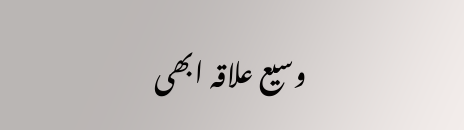وسیع علاقہ ابھی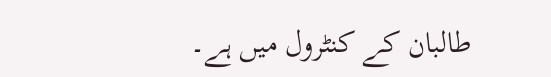طالبان کے کنٹرول میں ہے۔